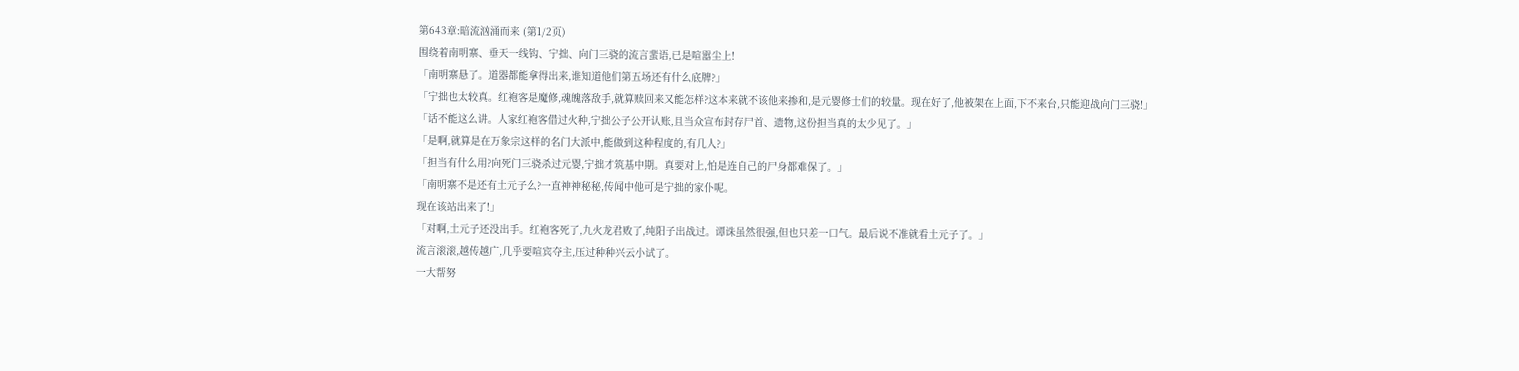第643章:暗流汹涌而来 (第1/2页)
围绕着南明寨、垂天一线钩、宁拙、向门三骁的流言蜚语,已是喧嚣尘上!
「南明寨悬了。道器都能拿得出来,谁知道他们第五场还有什么底牌?」
「宁拙也太较真。红袍客是魔修,魂魄落敌手,就算赎回来又能怎样?这本来就不该他来掺和,是元婴修士们的较量。现在好了,他被架在上面,下不来台,只能迎战向门三骁!」
「话不能这么讲。人家红袍客借过火种,宁拙公子公开认账,且当众宣布封存尸首、遗物,这份担当真的太少见了。」
「是啊,就算是在万象宗这样的名门大派中,能做到这种程度的,有几人?」
「担当有什么用?向死门三骁杀过元婴,宁拙才筑基中期。真要对上,怕是连自己的尸身都难保了。」
「南明寨不是还有土元子么?一直神神秘秘,传闻中他可是宁拙的家仆呢。
现在该站出来了!」
「对啊,土元子还没出手。红袍客死了,九火龙君败了,纯阳子出战过。谭诛虽然很强,但也只差一口气。最后说不准就看土元子了。」
流言滚滚,越传越广,几乎要喧宾夺主,压过种种兴云小试了。
一大帮努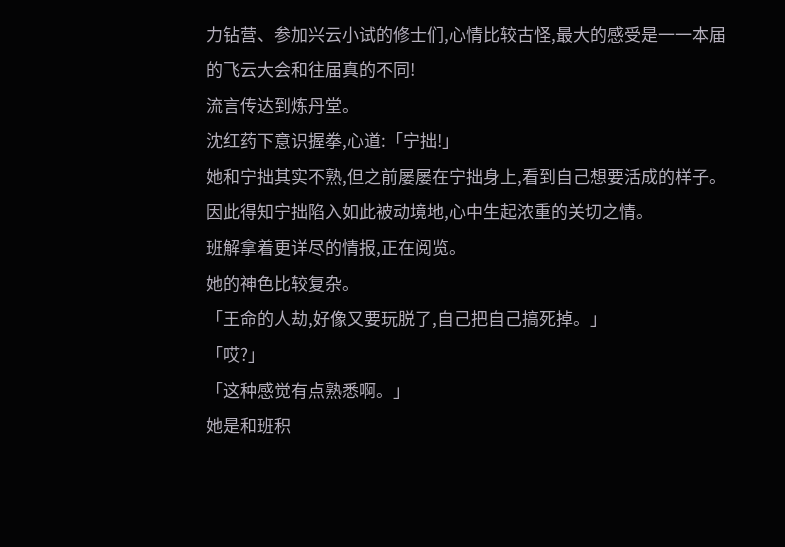力钻营、参加兴云小试的修士们,心情比较古怪,最大的感受是一一本届的飞云大会和往届真的不同!
流言传达到炼丹堂。
沈红药下意识握拳,心道:「宁拙!」
她和宁拙其实不熟,但之前屡屡在宁拙身上,看到自己想要活成的样子。
因此得知宁拙陷入如此被动境地,心中生起浓重的关切之情。
班解拿着更详尽的情报,正在阅览。
她的神色比较复杂。
「王命的人劫,好像又要玩脱了,自己把自己搞死掉。」
「哎?」
「这种感觉有点熟悉啊。」
她是和班积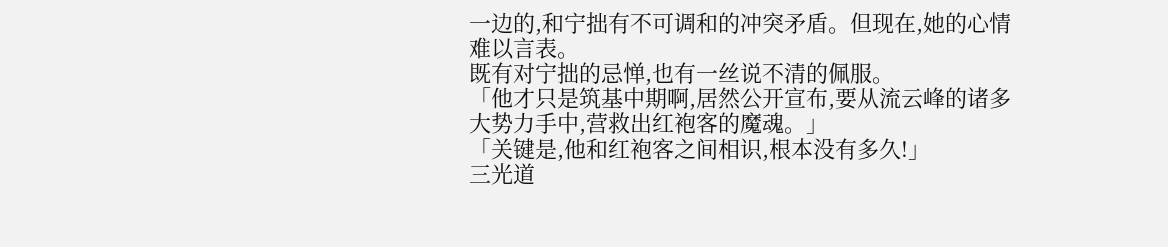一边的,和宁拙有不可调和的冲突矛盾。但现在,她的心情难以言表。
既有对宁拙的忌惮,也有一丝说不清的佩服。
「他才只是筑基中期啊,居然公开宣布,要从流云峰的诸多大势力手中,营救出红袍客的魔魂。」
「关键是,他和红袍客之间相识,根本没有多久!」
三光道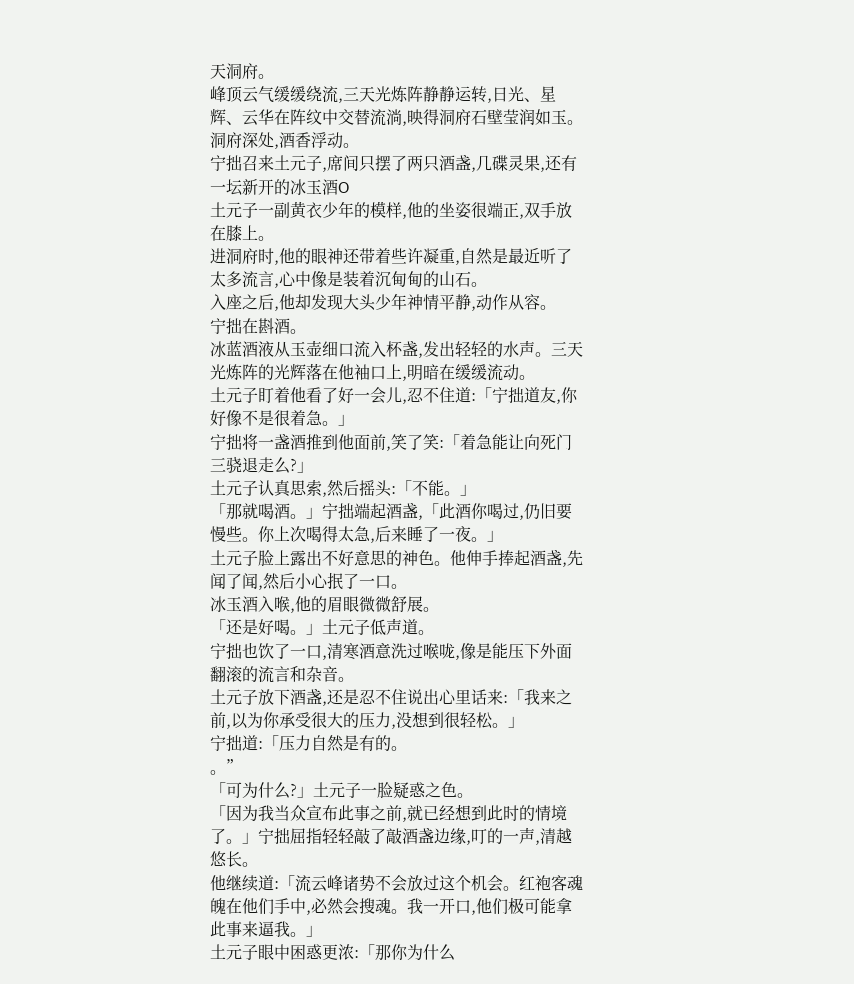天洞府。
峰顶云气缓缓绕流,三天光炼阵静静运转,日光、星辉、云华在阵纹中交替流淌,映得洞府石壁莹润如玉。
洞府深处,酒香浮动。
宁拙召来土元子,席间只摆了两只酒盏,几碟灵果,还有一坛新开的冰玉酒O
土元子一副黄衣少年的模样,他的坐姿很端正,双手放在膝上。
进洞府时,他的眼神还带着些许凝重,自然是最近听了太多流言,心中像是装着沉甸甸的山石。
入座之后,他却发现大头少年神情平静,动作从容。
宁拙在斟酒。
冰蓝酒液从玉壶细口流入杯盏,发出轻轻的水声。三天光炼阵的光辉落在他袖口上,明暗在缓缓流动。
土元子盯着他看了好一会儿,忍不住道:「宁拙道友,你好像不是很着急。」
宁拙将一盏酒推到他面前,笑了笑:「着急能让向死门三骁退走么?」
土元子认真思索,然后摇头:「不能。」
「那就喝酒。」宁拙端起酒盏,「此酒你喝过,仍旧要慢些。你上次喝得太急,后来睡了一夜。」
土元子脸上露出不好意思的神色。他伸手捧起酒盏,先闻了闻,然后小心抿了一口。
冰玉酒入喉,他的眉眼微微舒展。
「还是好喝。」土元子低声道。
宁拙也饮了一口,清寒酒意洗过喉咙,像是能压下外面翻滚的流言和杂音。
土元子放下酒盏,还是忍不住说出心里话来:「我来之前,以为你承受很大的压力,没想到很轻松。」
宁拙道:「压力自然是有的。
。”
「可为什么?」土元子一脸疑惑之色。
「因为我当众宣布此事之前,就已经想到此时的情境了。」宁拙屈指轻轻敲了敲酒盏边缘,叮的一声,清越悠长。
他继续道:「流云峰诸势不会放过这个机会。红袍客魂魄在他们手中,必然会搜魂。我一开口,他们极可能拿此事来逼我。」
土元子眼中困惑更浓:「那你为什么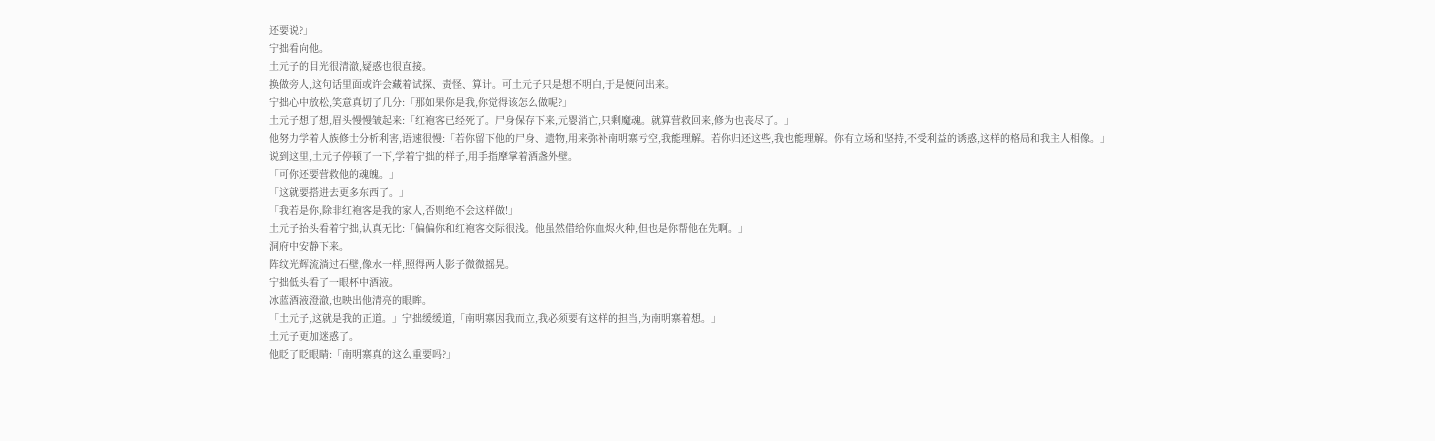还要说?」
宁拙看向他。
土元子的目光很清澈,疑惑也很直接。
换做旁人,这句话里面或许会藏着试探、责怪、算计。可土元子只是想不明白,于是便问出来。
宁拙心中放松,笑意真切了几分:「那如果你是我,你觉得该怎么做呢?」
土元子想了想,眉头慢慢皱起来:「红袍客已经死了。尸身保存下来,元婴消亡,只剩魔魂。就算营救回来,修为也丧尽了。」
他努力学着人族修士分析利害,语速很慢:「若你留下他的尸身、遗物,用来弥补南明寨亏空,我能理解。若你归还这些,我也能理解。你有立场和坚持,不受利益的诱惑,这样的格局和我主人相像。」
说到这里,土元子停顿了一下,学着宁拙的样子,用手指摩掌着酒盏外壁。
「可你还要营救他的魂魄。」
「这就要搭进去更多东西了。」
「我若是你,除非红袍客是我的家人,否则绝不会这样做!」
土元子抬头看着宁拙,认真无比:「偏偏你和红袍客交际很浅。他虽然借给你血烬火种,但也是你帮他在先啊。」
洞府中安静下来。
阵纹光辉流淌过石壁,像水一样,照得两人影子微微摇晃。
宁拙低头看了一眼杯中酒液。
冰蓝酒液澄澈,也映出他清亮的眼眸。
「土元子,这就是我的正道。」宁拙缓缓道,「南明寨因我而立,我必须要有这样的担当,为南明寨着想。」
土元子更加迷惑了。
他眨了眨眼睛:「南明寨真的这么重要吗?」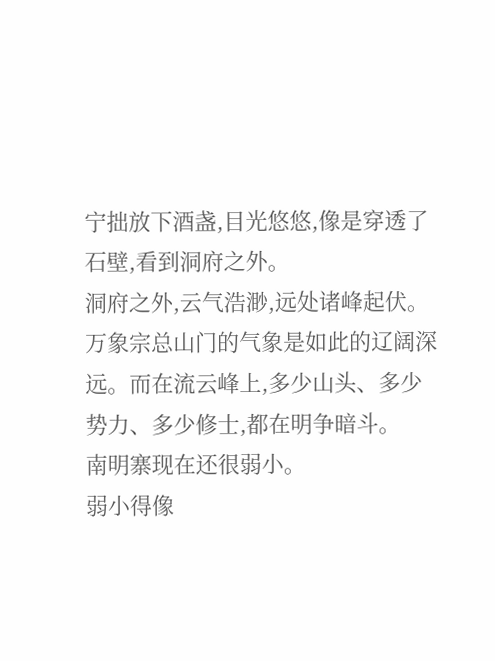宁拙放下酒盏,目光悠悠,像是穿透了石壁,看到洞府之外。
洞府之外,云气浩渺,远处诸峰起伏。万象宗总山门的气象是如此的辽阔深远。而在流云峰上,多少山头、多少势力、多少修士,都在明争暗斗。
南明寨现在还很弱小。
弱小得像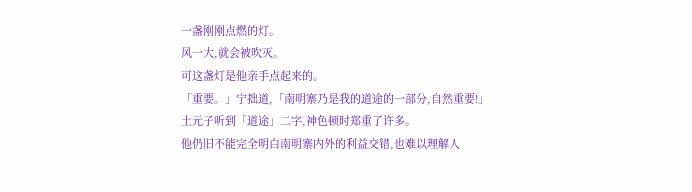一盏刚刚点燃的灯。
风一大,就会被吹灭。
可这盏灯是他亲手点起来的。
「重要。」宁拙道,「南明寨乃是我的道途的一部分,自然重要!」
土元子听到「道途」二字,神色顿时郑重了许多。
他仍旧不能完全明白南明寨内外的利益交错,也难以理解人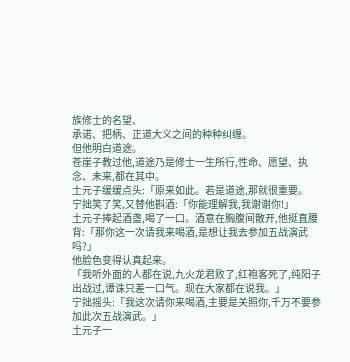族修士的名望、
承诺、把柄、正道大义之间的种种纠缠。
但他明白道途。
苍崖子教过他,道途乃是修士一生所行,性命、愿望、执念、未来,都在其中。
土元子缓缓点头:「原来如此。若是道途,那就很重要。
宁拙笑了笑,又替他斟酒:「你能理解我,我谢谢你!」
土元子捧起酒盏,喝了一口。酒意在胸腹间散开,他挺直腰背:「那你这一次请我来喝酒,是想让我去参加五战演武吗?」
他脸色变得认真起来。
「我听外面的人都在说,九火龙君败了,红袍客死了,纯阳子出战过,谭诛只差一口气。现在大家都在说我。」
宁拙摇头:「我这次请你来喝酒,主要是关照你,千万不要参加此次五战演武。」
土元子一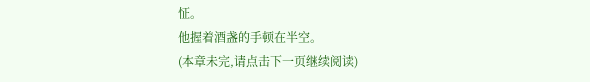怔。
他握着酒盏的手顿在半空。
(本章未完,请点击下一页继续阅读)